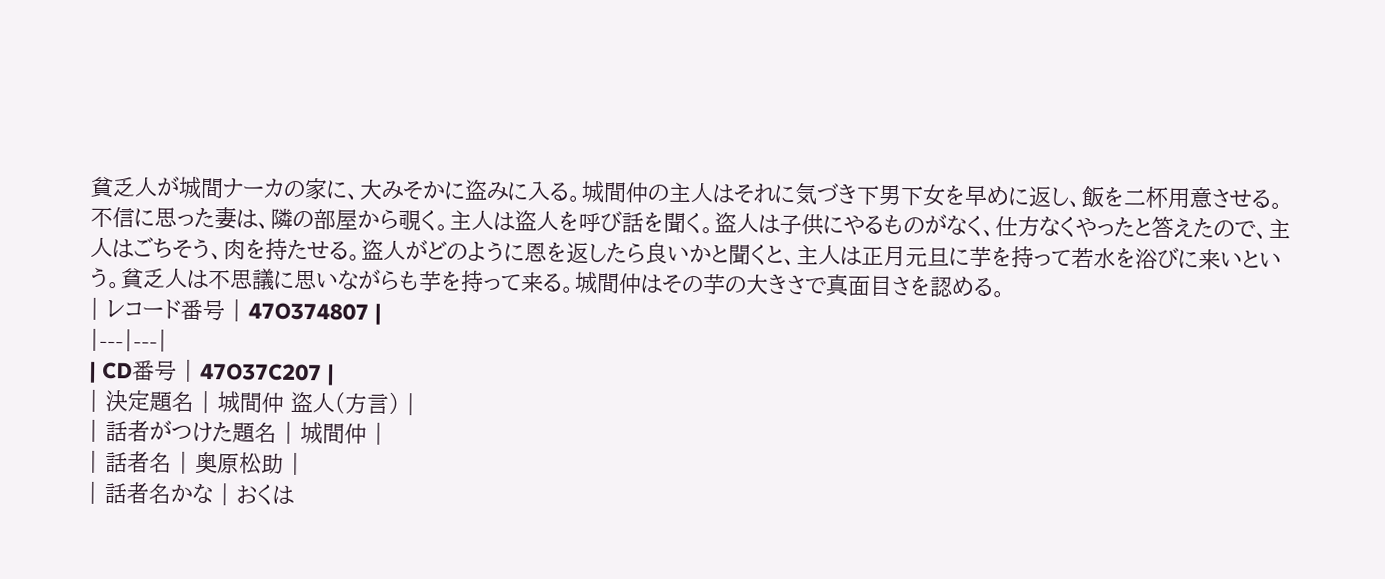貧乏人が城間ナーカの家に、大みそかに盗みに入る。城間仲の主人はそれに気づき下男下女を早めに返し、飯を二杯用意させる。不信に思った妻は、隣の部屋から覗く。主人は盗人を呼び話を聞く。盗人は子供にやるものがなく、仕方なくやったと答えたので、主人はごちそう、肉を持たせる。盗人がどのように恩を返したら良いかと聞くと、主人は正月元旦に芋を持って若水を浴びに来いという。貧乏人は不思議に思いながらも芋を持って来る。城間仲はその芋の大きさで真面目さを認める。
| レコード番号 | 47O374807 |
|---|---|
| CD番号 | 47O37C207 |
| 決定題名 | 城間仲 盗人(方言) |
| 話者がつけた題名 | 城間仲 |
| 話者名 | 奥原松助 |
| 話者名かな | おくは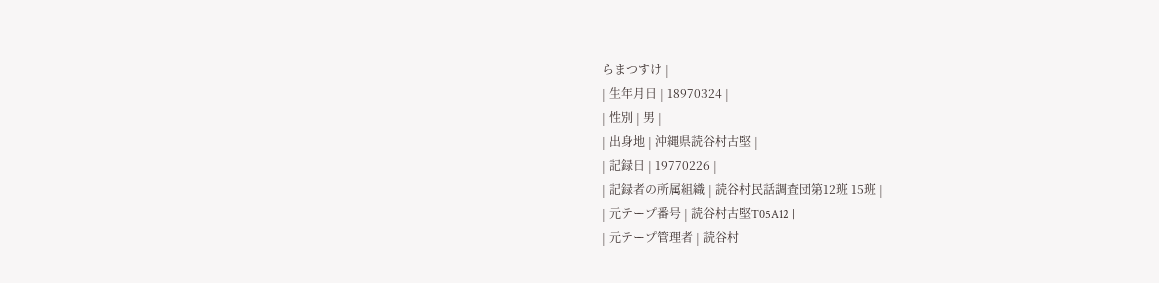らまつすけ |
| 生年月日 | 18970324 |
| 性別 | 男 |
| 出身地 | 沖縄県読谷村古堅 |
| 記録日 | 19770226 |
| 記録者の所属組織 | 読谷村民話調査団第12班 15班 |
| 元テープ番号 | 読谷村古堅T05A12 |
| 元テープ管理者 | 読谷村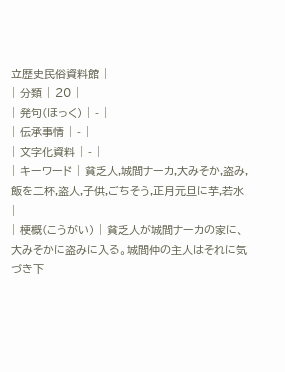立歴史民俗資料館 |
| 分類 | 20 |
| 発句(ほっく) | - |
| 伝承事情 | - |
| 文字化資料 | - |
| キーワード | 貧乏人,城間ナーカ,大みそか,盗み,飯を二杯,盗人,子供,ごちそう,正月元旦に芋,若水 |
| 梗概(こうがい) | 貧乏人が城間ナーカの家に、大みそかに盗みに入る。城間仲の主人はそれに気づき下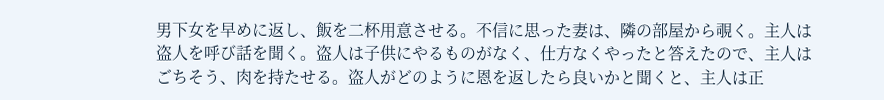男下女を早めに返し、飯を二杯用意させる。不信に思った妻は、隣の部屋から覗く。主人は盗人を呼び話を聞く。盗人は子供にやるものがなく、仕方なくやったと答えたので、主人はごちそう、肉を持たせる。盗人がどのように恩を返したら良いかと聞くと、主人は正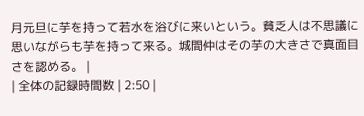月元旦に芋を持って若水を浴びに来いという。貧乏人は不思議に思いながらも芋を持って来る。城間仲はその芋の大きさで真面目さを認める。 |
| 全体の記録時間数 | 2:50 |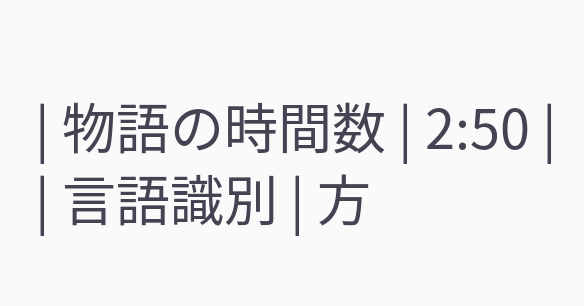| 物語の時間数 | 2:50 |
| 言語識別 | 方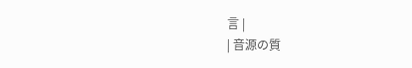言 |
| 音源の質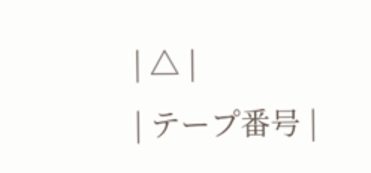| △ |
| テープ番号 |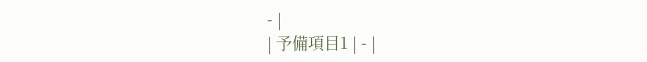- |
| 予備項目1 | - |